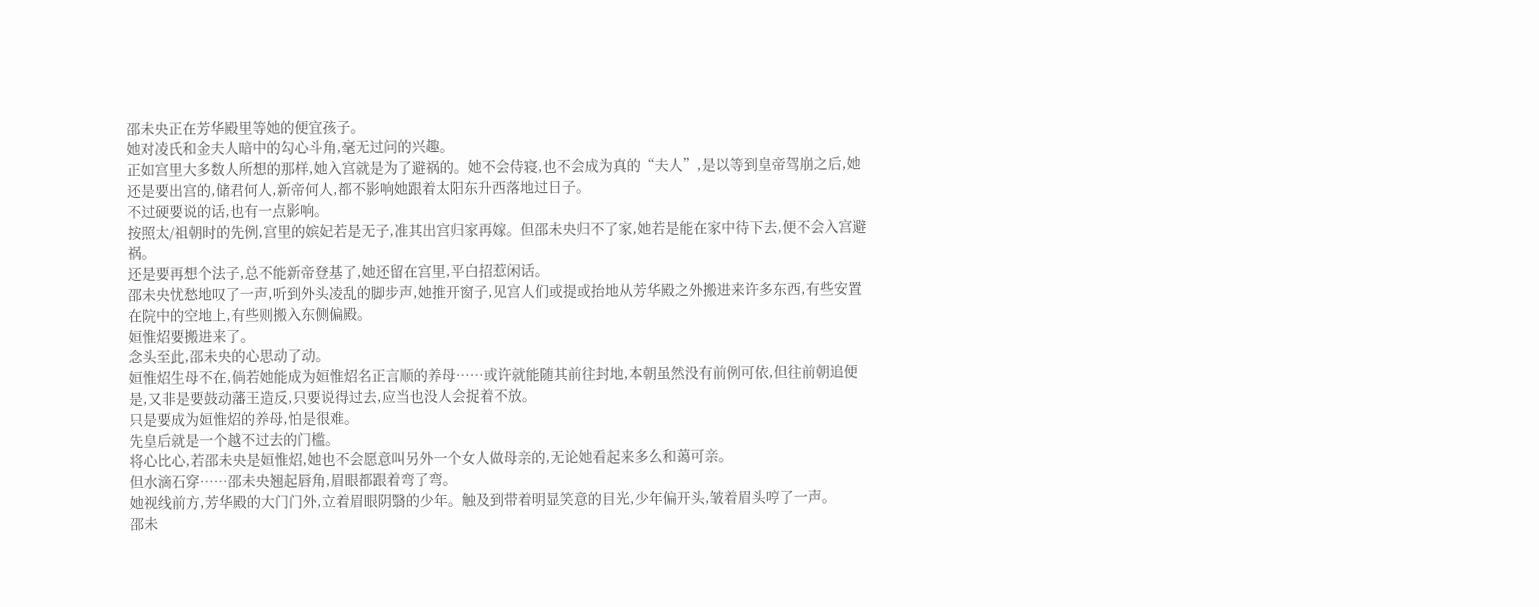邵未央正在芳华殿里等她的便宜孩子。
她对凌氏和金夫人暗中的勾心斗角,毫无过问的兴趣。
正如宫里大多数人所想的那样,她入宫就是为了避祸的。她不会侍寝,也不会成为真的“夫人”,是以等到皇帝驾崩之后,她还是要出宫的,储君何人,新帝何人,都不影响她跟着太阳东升西落地过日子。
不过硬要说的话,也有一点影响。
按照太/祖朝时的先例,宫里的嫔妃若是无子,准其出宫归家再嫁。但邵未央归不了家,她若是能在家中待下去,便不会入宫避祸。
还是要再想个法子,总不能新帝登基了,她还留在宫里,平白招惹闲话。
邵未央忧愁地叹了一声,听到外头凌乱的脚步声,她推开窗子,见宫人们或提或抬地从芳华殿之外搬进来许多东西,有些安置在院中的空地上,有些则搬入东侧偏殿。
姮惟炤要搬进来了。
念头至此,邵未央的心思动了动。
姮惟炤生母不在,倘若她能成为姮惟炤名正言顺的养母……或许就能随其前往封地,本朝虽然没有前例可依,但往前朝追便是,又非是要鼓动藩王造反,只要说得过去,应当也没人会捉着不放。
只是要成为姮惟炤的养母,怕是很难。
先皇后就是一个越不过去的门槛。
将心比心,若邵未央是姮惟炤,她也不会愿意叫另外一个女人做母亲的,无论她看起来多么和蔼可亲。
但水滴石穿……邵未央翘起唇角,眉眼都跟着弯了弯。
她视线前方,芳华殿的大门门外,立着眉眼阴翳的少年。触及到带着明显笑意的目光,少年偏开头,皱着眉头哼了一声。
邵未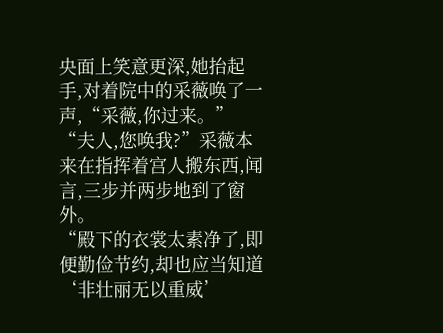央面上笑意更深,她抬起手,对着院中的采薇唤了一声,“采薇,你过来。”
“夫人,您唤我?”采薇本来在指挥着宫人搬东西,闻言,三步并两步地到了窗外。
“殿下的衣裳太素净了,即便勤俭节约,却也应当知道‘非壮丽无以重威’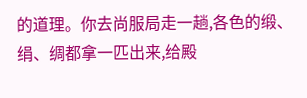的道理。你去尚服局走一趟,各色的缎、绢、绸都拿一匹出来,给殿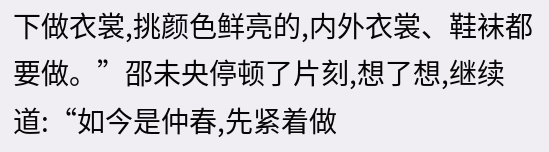下做衣裳,挑颜色鲜亮的,内外衣裳、鞋袜都要做。”邵未央停顿了片刻,想了想,继续道:“如今是仲春,先紧着做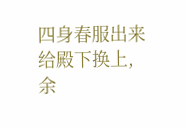四身春服出来给殿下换上,余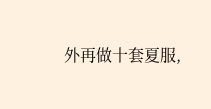外再做十套夏服,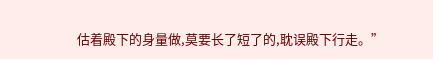估着殿下的身量做,莫要长了短了的,耽误殿下行走。”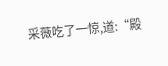采薇吃了一惊,道:“殿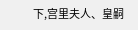下,宫里夫人、皇嗣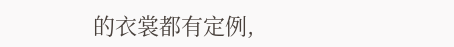的衣裳都有定例,